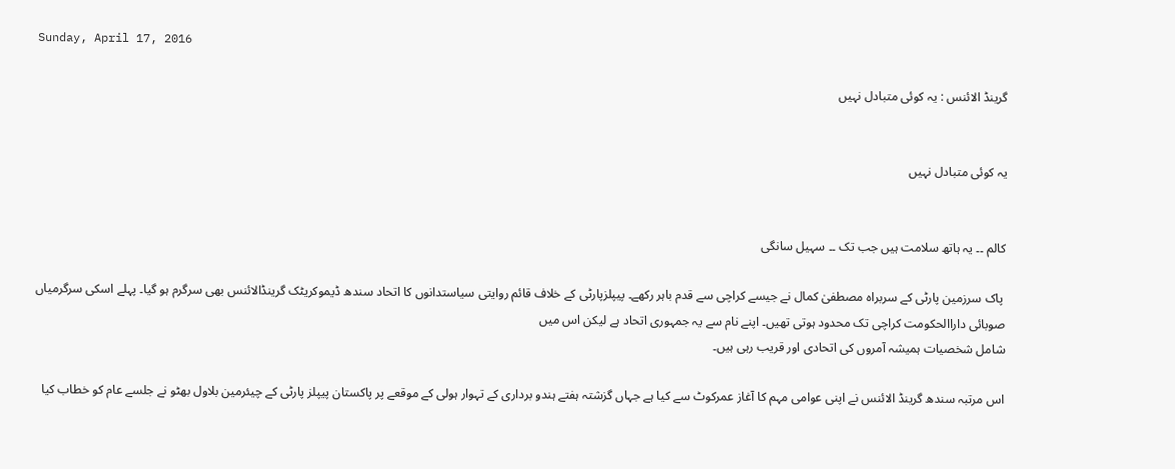Sunday, April 17, 2016

گرینڈ الائنس : یہ کوئی متبادل نہیں


یہ کوئی متبادل نہیں


کالم ۔۔ یہ ہاتھ سلامت ہیں جب تک ۔۔ سہیل سانگی

 پاک سرزمین پارٹی کے سربراہ مصطفیٰ کمال نے جیسے کراچی سے قدم باہر رکھے۔ پیپلزپارٹی کے خلاف قائم روایتی سیاستدانوں کا اتحاد سندھ ڈیموکریٹک گرینڈالائنس بھی سرگرم ہو گیا۔ پہلے اسکی سرگرمیاں صوبائی داراالحکومت کراچی تک محدود ہوتی تھیں۔ اپنے نام سے یہ جمہوری اتحاد ہے لیکن اس میں
شامل شخصیات ہمیشہ آمروں کی اتحادی اور قریب رہی ہیں۔

اس مرتبہ سندھ گرینڈ الائنس نے اپنی عوامی مہم کا آغاز عمرکوٹ سے کیا ہے جہاں گزشتہ ہفتے ہندو برداری کے تہوار ہولی کے موقعے پر پاکستان پیپلز پارٹی کے چیئرمین بلاول بھٹو نے جلسے عام کو خطاب کیا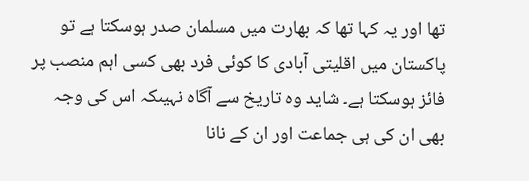تھا اور یہ کہا تھا کہ بھارت میں مسلمان صدر ہوسکتا ہے تو پاکستان میں اقلیتی آبادی کا کوئی فرد بھی کسی اہم منصب پر فائز ہوسکتا ہے۔ شاید وہ تاریخ سے آگاہ نہیںکہ اس کی وجہ بھی ان کی ہی جماعت اور ان کے نانا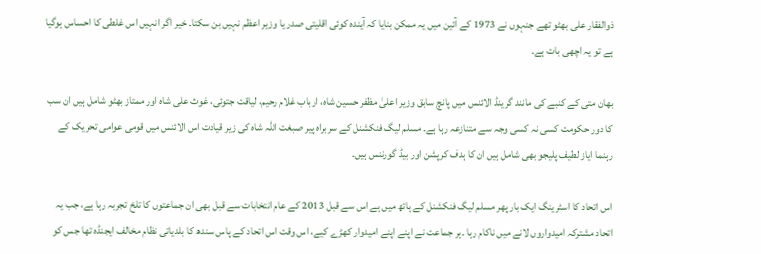ذوالفقار علی بھٹو تھے جنہوں نے 1973 کے آئین میں یہ ممکن بنایا کہ آیندہ کوئی اقلیتی صدر یا وزیر اعظم نہیں بن سکتا۔ خیر اگر انہیں اس غلطی کا احساس ہوگیا ہے تو یہ اچھی بات ہے۔

بھان متی کے کنبے کی مانند گرینڈ الائنس میں پانچ سابق وزیر اعلیٰ مظفر حسین شاہ، ارباب غلام رحیم، لیاقت جتوئی، غوث علی شاہ اور ممتاز بھٹو شامل ہیں ان سب کا دور حکومت کسی نہ کسی وجہ سے متنازعہ رہا ہے۔ مسلم لیگ فنکشنل کے سربراہ پیر صبغت اللہ شاہ کی زیر قیادت اس الائنس میں قومی عوامی تحریک کے رہنما ایاز لطیف پلیجو بھی شامل ہیں ان کا ہدف کرپشن اور بیڈ گورننس ہیں۔

اس اتحاد کا اسٹرینگ ایک بار پھر مسلم لیگ فنکشنل کے ہاتھ میں ہے اس سے قبل 2013 کے عام انتخابات سے قبل بھی ان جماعتوں کا تلخ تجربہ رہا ہے، جب یہ اتحاد مشترکہ امیدواروں لانے میں ناکام رہا ۔ہر جماعت نے اپنے اپنے امیدوار کھڑے کیے، اس وقت اس اتحاد کے پاس سندھ کا بلدیاتی نظام مخالف ایجنڈہ تھا جس کو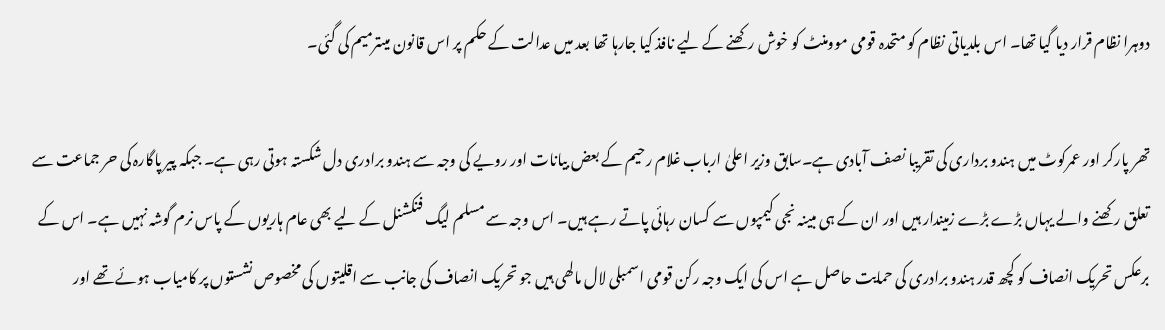دوہرا نظام قرار دیا گیا تھا۔ اس بلدیاتی نظام کو متحدہ قومی موومنٹ کو خوش رکھنے کے لیے نافذ کیا جارہا تھا بعد میں عدالت کے حکم پر اس قانون میںترمیم کی گئی۔

تھر پارکر اور عمرکوٹ میں ہندو برداری کی تقریبا نصف آبادی ہے۔سابق وزیر اعلیٰ ارباب غلام رحیم کے بعض بیانات اور رویے کی وجہ سے ہندو برادری دل شکستہ ہوتی رہی ہے۔ جبکہ پیر پاگارہ کی حر جماعت سے تعلق رکھنے والے یہاں بڑے بڑے زمیندار ہیں اور ان کے ہی مبینہ نجی کیمپوں سے کسان رہائی پاتے رہے ہیں۔ اس وجہ سے مسلم لیگ فنکشنل کے لیے بھی عام ہاریوں کے پاس نرم گوشہ نہیں ہے۔ اس کے برعکس تحریک انصاف کو کچھ قدر ہندو برادری کی حمایت حاصل ہے اس کی ایک وجہ رکن قومی اسمبلی لال مالھی ہیں جو تحریک انصاف کی جانب سے اقلیتوں کی مخصوص نشستوں پر کامیاب ہوئے تھے اور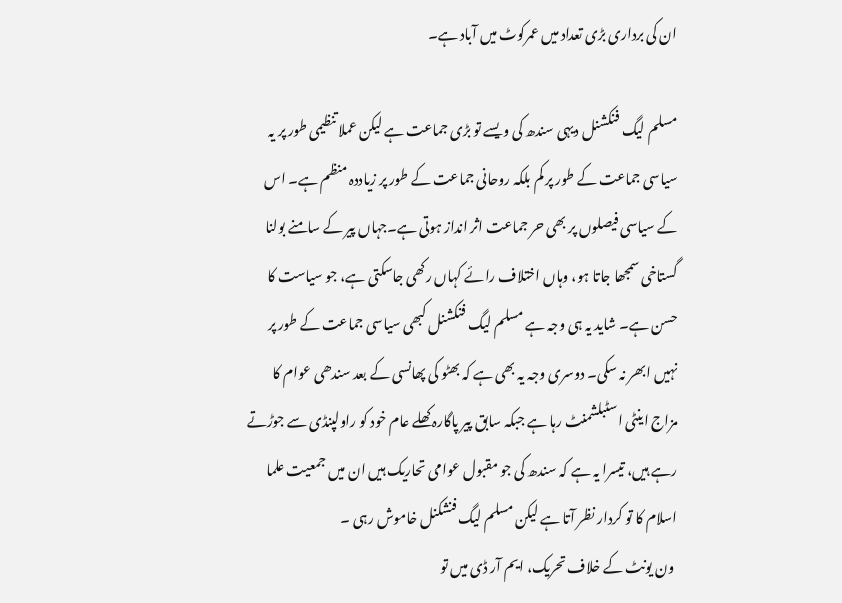ان کی برداری بڑی تعداد میں عمرکوٹ میں آباد ہے۔

مسلم لیگ فنکشنل دیہی سندھ کی ویسے تو بڑی جماعت ہے لیکن عملا تنظیمی طور پر یہ سیاسی جماعت کے طور پر کم بلکہ روحانی جماعت کے طور پر زیاددہ منظم ہے۔ اس کے سیاسی فیصلوں پر بھی حر جماعت اثر انداز ہوتی ہے۔جہاں پیر کے سامنے بولنا گستاخی سمجھا جاتا ہو، وہاں اختلاف رائے کہاں رکھی جاسکتی ہے، جو سیاست کا حسن ہے۔ شاید یہ ہی وجہ ہے مسلم لیگ فنکشنل کبھی سیاسی جماعت کے طور پر نہیں ابھر نہ سکی۔ دوسری وجہ یہ بھی ہے کہ بھٹو کی پھانسی کے بعد سندھی عوام کا مزاج اینٹی اسٹبلشمنٹ رہا ہے جبکہ سابق پیر پاگارہ کھلے عام خود کو راولپنڈی سے جوڑتے رہے ہیں، تیسرا یہ ہے کہ سندھ کی جو مقبول عوامی تحاریک ہیں ان میں جمعیت علما اسلام کا تو کردار نظر آتا ہے لیکن مسلم لیگ فنشکنل خاموش رہی ۔
 ون یونٹ کے خلاف تحریک، ایم آر ڈی میں تو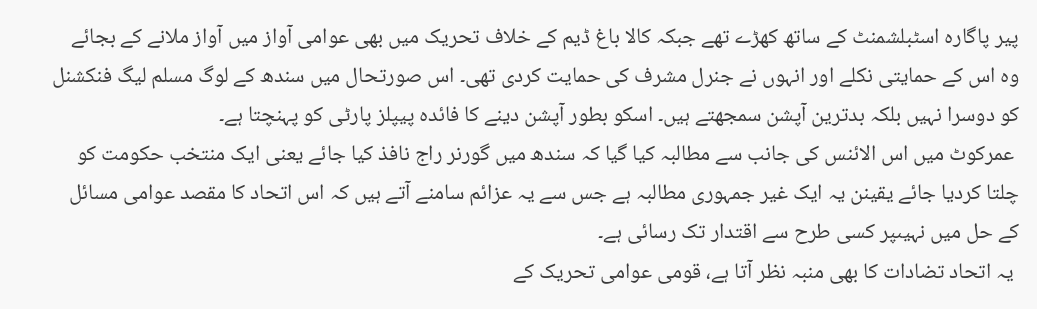پیر پاگارہ اسٹبلشمنٹ کے ساتھ کھڑے تھے جبکہ کالا باغ ڈیم کے خلاف تحریک میں بھی عوامی آواز میں آواز ملانے کے بجائے وہ اس کے حمایتی نکلے اور انہوں نے جنرل مشرف کی حمایت کردی تھی۔ اس صورتحال میں سندھ کے لوگ مسلم لیگ فنکشنل کو دوسرا نہیں بلکہ بدترین آپشن سمجھتے ہیں۔ اسکو بطور آپشن دینے کا فائدہ پیپلز پارٹی کو پہنچتا ہے۔
 عمرکوٹ میں اس الائنس کی جانب سے مطالبہ کیا گیا کہ سندھ میں گورنر راج نافذ کیا جائے یعنی ایک منتخب حکومت کو چلتا کردیا جائے یقینن یہ ایک غیر جمہوری مطالبہ ہے جس سے یہ عزائم سامنے آتے ہیں کہ اس اتحاد کا مقصد عوامی مسائل کے حل میں نہیںپر کسی طرح سے اقتدار تک رسائی ہے۔
 یہ اتحاد تضادات کا بھی منبہ نظر آتا ہے، قومی عوامی تحریک کے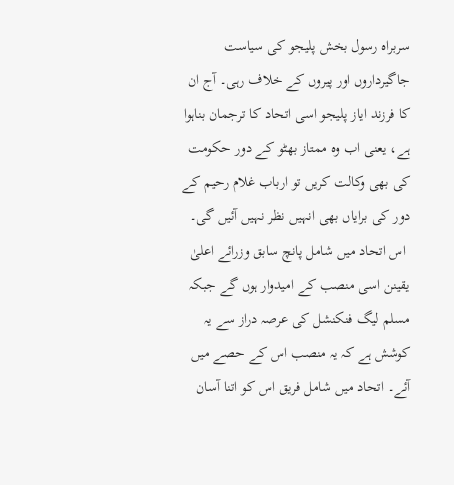سربراہ رسول بخش پلیجو کی سیاست جاگیرداروں اور پیروں کے خلاف رہی۔ آج ان کا فرزند ایاز پلیجو اسی اتحاد کا ترجمان بناہوا ہے، یعنی اب وہ ممتاز بھٹو کے دور حکومت کی بھی وکالت کریں تو ارباب غلام رحیم کے دور کی برایاں بھی انہیں نظر نہیں آئیں گی۔
 اس اتحاد میں شامل پانچ سابق وزرائے اعلیٰ یقینن اسی منصب کے امیدوار ہوں گے جبکہ مسلم لیگ فنکنشل کی عرصہ دراز سے یہ کوشش ہے کہ یہ منصب اس کے حصے میں آئے۔ اتحاد میں شامل فریق اس کو اتنا آسان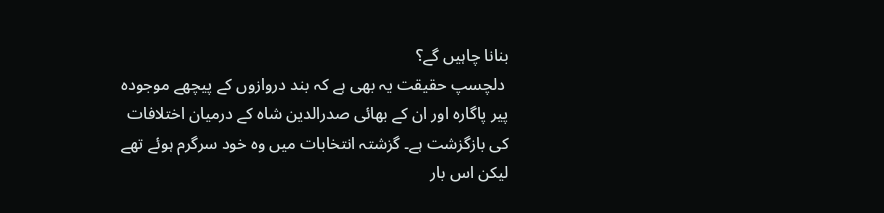بنانا چاہیں گے؟
 دلچسپ حقیقت یہ بھی ہے کہ بند دروازوں کے پیچھے موجودہ پیر پاگارہ اور ان کے بھائی صدرالدین شاہ کے درمیان اختلافات کی بازگزشت ہے۔ گزشتہ انتخابات میں وہ خود سرگرم ہوئے تھے لیکن اس بار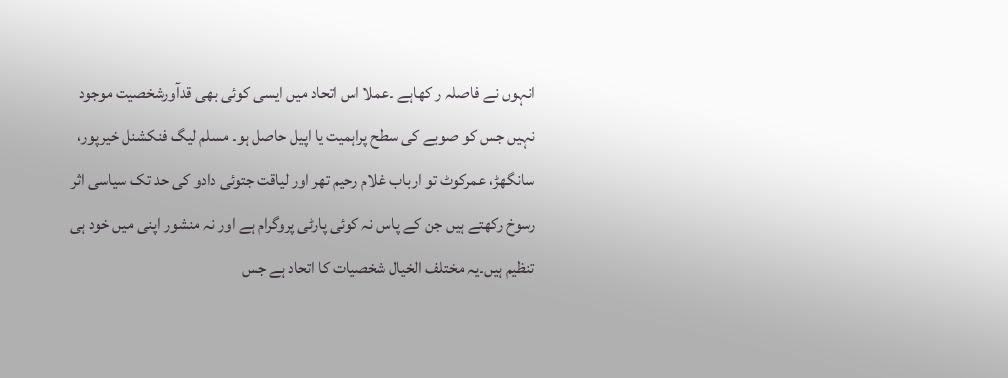انہوں نے فاصلہ ر کھاہے ۔عملا اس اتحاد میں ایسی کوئی بھی قدآورشخصیت موجود نہیں جس کو صوبے کی سطح پراہمیت یا اپیل حاصل ہو۔ مسلم لیگ فنکشنل خیرپور، سانگھڑ، عمرکوٹ تو ارباب غلام رحیم تھر اور لیاقت جتوئی دادو کی حد تک سیاسی اثر رسوخ رکھتے ہیں جن کے پاس نہ کوئی پارٹی پروگرام ہے اور نہ منشور اپنی میں خود ہی تنظیم ہیں۔یہ مختلف الخیال شخصیات کا اتحاد ہے جس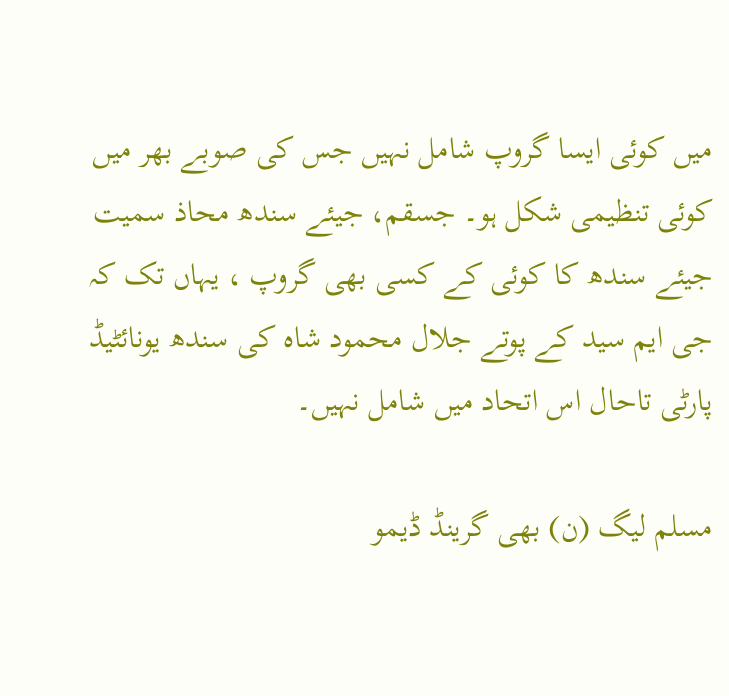میں کوئی ایسا گروپ شامل نہیں جس کی صوبے بھر میں کوئی تنظیمی شکل ہو۔ جسقم، جیئے سندھ محاذ سمیت جیئے سندھ کا کوئی کے کسی بھی گروپ ، یہاں تک کہ جی ایم سید کے پوتے جلال محمود شاہ کی سندھ یونائٹیڈ پارٹی تاحال اس اتحاد میں شامل نہیں۔

مسلم لیگ (ن) بھی گرینڈ ڈیمو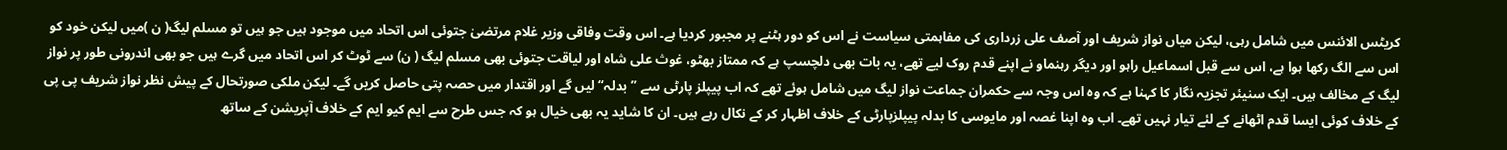کریٹس الائنس میں شامل رہی، لیکن میاں نواز شریف اور آصف علی زرداری کی مفاہمتی سیاست نے اس کو دور ہٹنے پر مجبور کردیا ہے۔ اس وقت وفاقی وزیر غلام مرتضیٰ جتوئی اس اتحاد میں موجود ہیں جو ہیں تو مسلم لیگ( ن )میں لیکن خود کو اس سے الگ رکھا ہوا ہے، اس سے قبل اسماعیل راہو اور دیگر رہنماو نے اپنے قدم روک لیے تھے، یہ بات بھی دلچسپ ہے کہ ممتاز بھٹو، غوث علی شاہ اور لیاقت جتوئی بھی مسلم لیگ ( ن) سے ٹوٹ کر اس اتحاد میں گرے ہیں جو بھی اندرونی طور پر نواز لیگ کے مخالف ہیں۔ ایک سنیئر تجزیہ نگار کا کہنا ہے کہ وہ اس وجہ سے حکمران جماعت نواز لیگ میں شامل ہوئے تھے کہ اب پیپلز پارٹی سے ”بدلہ“ لیں گے اور اقتدار میں حصہ پتی حاصل کریں گے۔ لیکن ملکی صورتحال کے پیش نظر نواز شریف پی پی کے خلاف کوئی ایسا قدم اٹھانے کے لئے تیار نہیں تھے۔ اب وہ اپنا غصہ اور مایوسی کا بدلہ پیپلزپارٹی کے خلاف اظہار کر کے نکال رہے ہیں۔ ان کا شاید یہ بھی خیال ہو کہ جس طرح سے ایم کیو ایم کے خلاف آپریشن کے ساتھ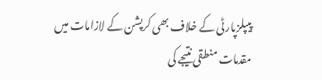پیپلزپارٹی کے خلاف بھی کرپشن کے لازامات میں مقدمات منطقی نتیجے کی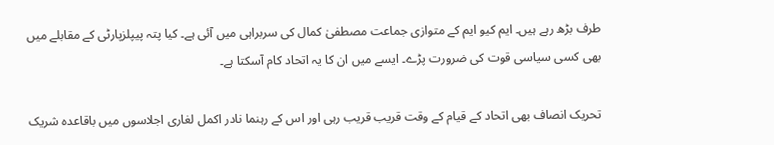طرف بڑھ رہے ہیں۔ ایم کیو ایم کے متوازی جماعت مصطفیٰ کمال کی سربراہی میں آئی ہے۔ کیا پتہ پیپلزپارٹی کے مقابلے میں بھی کسی سیاسی قوت کی ضرورت پڑے۔ ایسے میں ان کا یہ اتحاد کام آسکتا ہے۔

تحریک انصاف بھی اتحاد کے قیام کے وقت قریب قریب رہی اور اس کے رہنما نادر اکمل لغاری اجلاسوں میں باقاعدہ شریک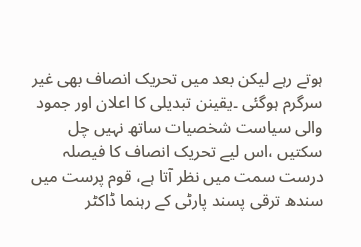ہوتے رہے لیکن بعد میں تحریک انصاف بھی غیر سرگرم ہوگئی ۔یقینن تبدیلی کا اعلان اور جمود والی سیاست شخصیات ساتھ نہیں چل سکتیں ،اس لیے تحریک انصاف کا فیصلہ درست سمت میں نظر آتا ہے، قوم پرست میں سندھ ترقی پسند پارٹی کے رہنما ڈاکٹر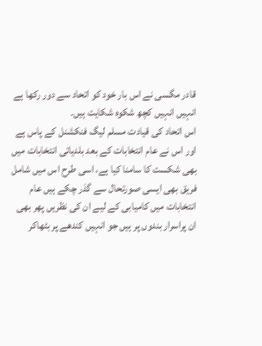قادر مگسی نے اس بار خود کو اتحاد سے دور رکھا ہے انہیں انہیں کچھ شکوہ شکایت ہیں۔
اس اتحاد کی قیادت مسلم لیگ فنکشنل کے پاس ہے اور اس نے عام انتخابات کے بعد بلدیاتی انتخابات میں بھی شکست کا سامنا کیا ہے، اسی طرح اس میں شامل فریق بھی ایسی صورتحال سے گذر چکے ہیں عام انتخابات میں کامیابی کے لیے ان کی نظریں پھر بھی ان پراسرار بندوں پر ہیں جو انہیں کندھے پر بٹھاکر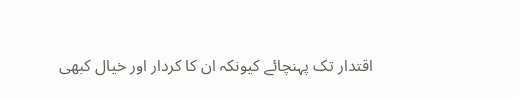اقتدار تک پہنچائے کیونکہ ان کا کردار اور خیال کبھی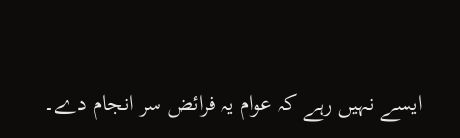ایسے نہیں رہے کہ عوام یہ فرائض سر انجام دے۔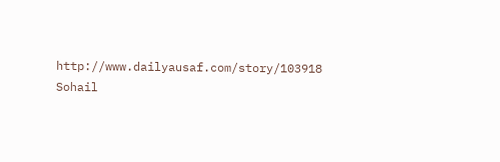http://www.dailyausaf.com/story/103918
Sohail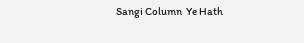Sangi Column  Ye Hath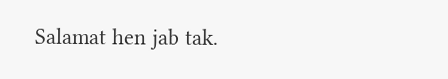Salamat hen jab tak.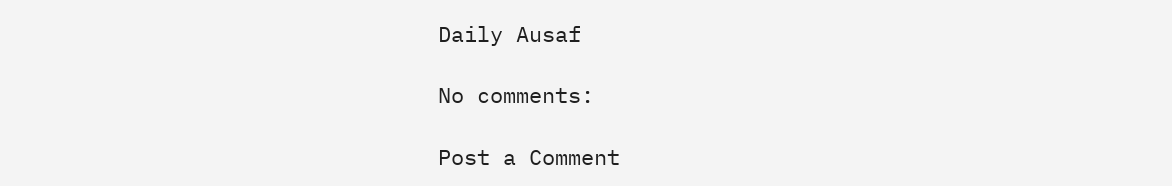Daily Ausaf

No comments:

Post a Comment